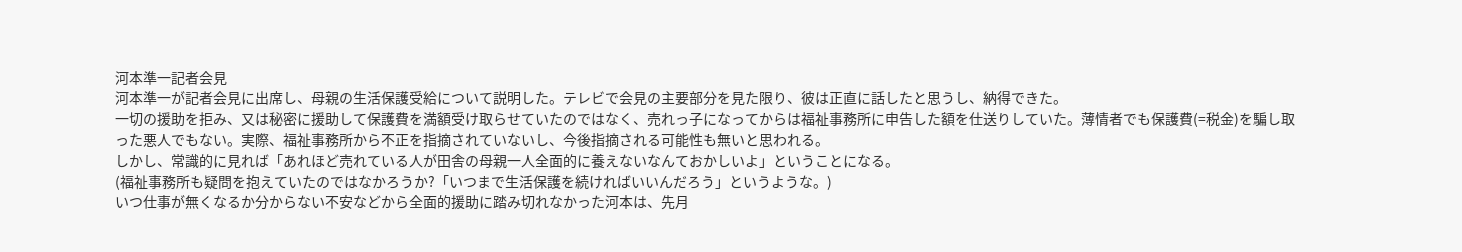河本準一記者会見
河本準一が記者会見に出席し、母親の生活保護受給について説明した。テレビで会見の主要部分を見た限り、彼は正直に話したと思うし、納得できた。
一切の援助を拒み、又は秘密に援助して保護費を満額受け取らせていたのではなく、売れっ子になってからは福祉事務所に申告した額を仕送りしていた。薄情者でも保護費(=税金)を騙し取った悪人でもない。実際、福祉事務所から不正を指摘されていないし、今後指摘される可能性も無いと思われる。
しかし、常識的に見れば「あれほど売れている人が田舎の母親一人全面的に養えないなんておかしいよ」ということになる。
(福祉事務所も疑問を抱えていたのではなかろうか?「いつまで生活保護を続ければいいんだろう」というような。)
いつ仕事が無くなるか分からない不安などから全面的援助に踏み切れなかった河本は、先月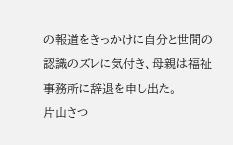の報道をきっかけに自分と世間の認識のズレに気付き、母親は福祉事務所に辞退を申し出た。
片山さつ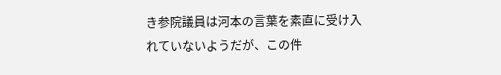き参院議員は河本の言葉を素直に受け入れていないようだが、この件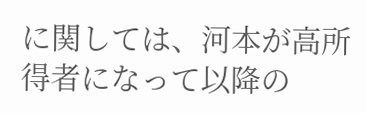に関しては、河本が高所得者になって以降の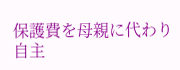保護費を母親に代わり自主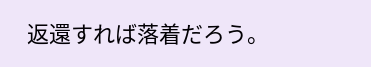返還すれば落着だろう。